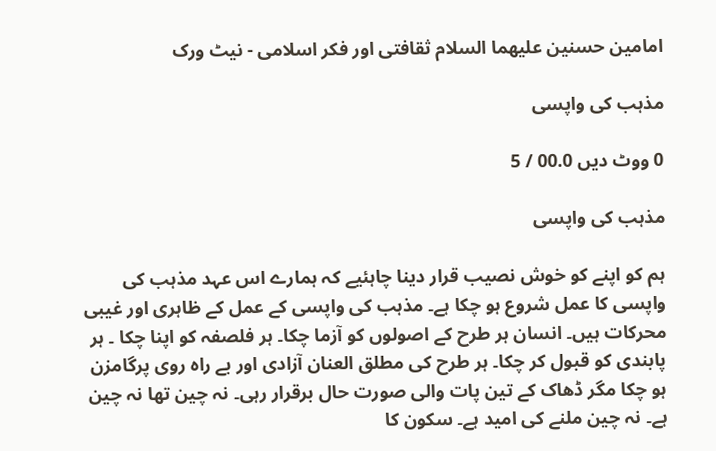امامين حسنين عليهما السلام ثقافتى اور فکر اسلامى - نيٹ ورک

مذہب کی واپسی

0 ووٹ دیں 00.0 / 5

مذہب کی واپسی

ہم کو اپنے کو خوش نصیب قرار دینا چاہئیے کہ ہمارے اس عہد مذہب کی واپسی کا عمل شروع ہو چکا ہے۔ مذہب کی واپسی کے عمل کے ظاہری اور غیبی محرکات ہیں۔ انسان ہر طرح کے اصولوں کو آزما چکا۔ ہر فلصفہ کو اپنا چکا ۔ ہر پابندی کو قبول کر چکا۔ ہر طرح کی مطلق العنان آزادی اور بے راہ روی پرگامزن ہو چکا مگر ڈھاک کے تین پات والی صورت حال برقرار رہی۔ نہ چین تھا نہ چین ہے۔ نہ چین ملنے کی امید ہے۔ سکون کا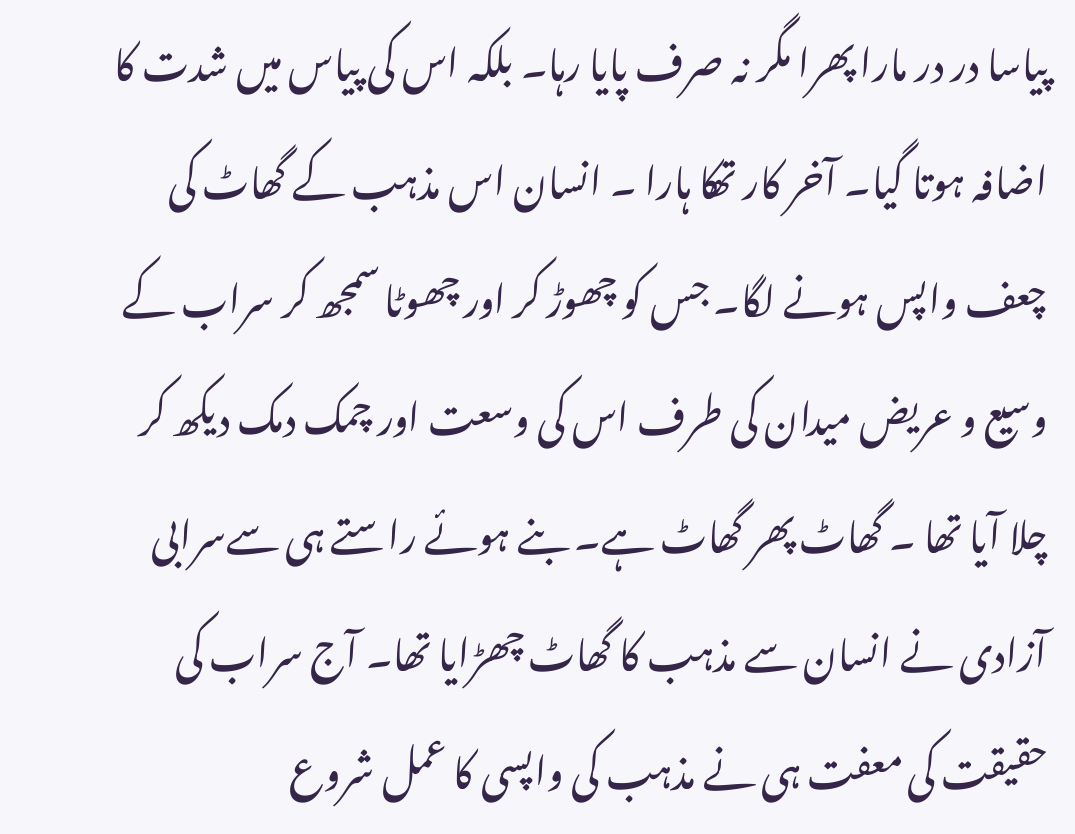پیاسا در در مارا پھرا مگر نہ صرف پایا رہا۔ بلکہ اس کی پیاس میں شدت کا اضافہ ہوتا گیا۔ آخر کار تھکا ہارا ۔ انسان اس مذہب کے گھاٹ کی چعف واپس ہونے لگا۔ جس کو چھوڑ کر اور چھوٹا سمجھ کر سراب کے وسیع و عریض میدان کی طرف اس کی وسعت اور چمک دمک دیکھ کر چلا آیا تھا ۔ گھاٹ پھر گھاٹ ہے۔ بنے ہوئے راستے ہی سےسرابی آزادی نے انسان سے مذہب کا گھاٹ چھڑایا تھا۔ آج سراب کی حقیقت کی معفت ہی نے مذہب کی واپسی کا عمل شروع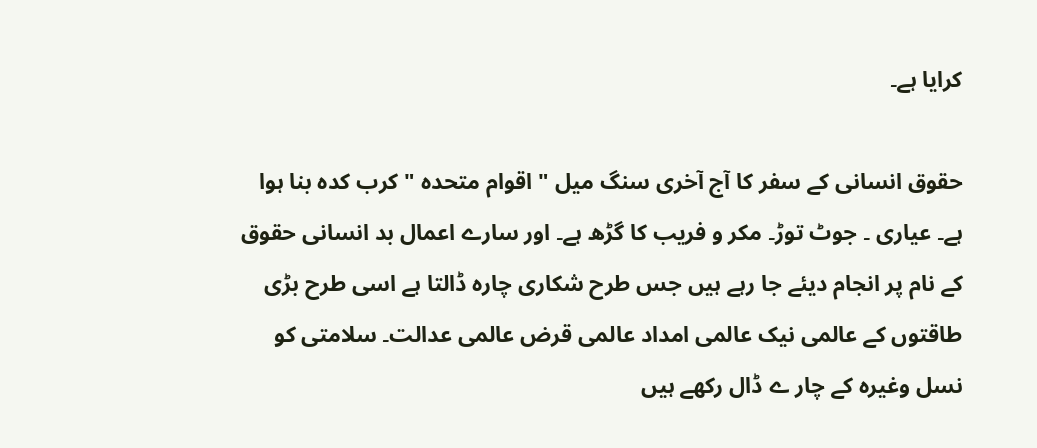کرایا ہے۔

حقوق انسانی کے سفر کا آج آخری سنگ میل " اقوام متحدہ " کرب کدہ بنا ہوا ہے۔ عیاری ۔ جوٹ توڑ۔ مکر و فریب کا گڑھ ہے۔ اور سارے اعمال بد انسانی حقوق کے نام پر انجام دیئے جا رہے ہیں جس طرح شکاری چارہ ڈالتا ہے اسی طرح بڑی طاقتوں کے عالمی نیک عالمی امداد عالمی قرض عالمی عدالت۔ سلامتی کو نسل وغیرہ کے چار ے ڈال رکھے ہیں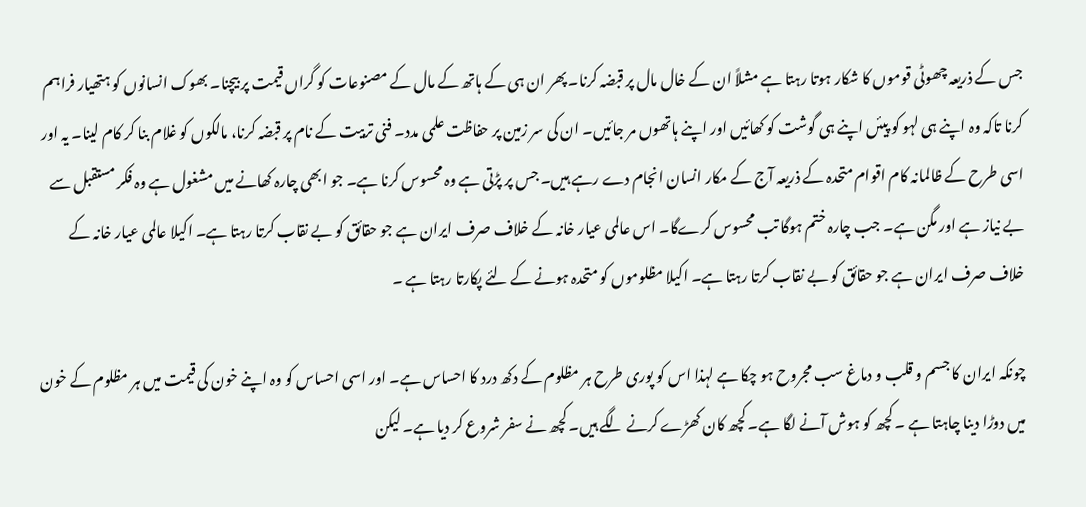جس کے ذریعہ چھوٹی قوموں کا شکار ہوتا رہتا ہے مشلاً ان کے خال مال پر قبضہ کرنا۔ پھر ان ہی کے ہاتھ کے مال کے مصنوعات کو گراں قیمت پر بیچنا۔ بھوک انسانوں کو ہتھیار فراہم کرنا تاکہ وہ اپنے ہی لہو کو پیئں اپنے ہی گوشت کو کھائیں اور اپنے ہاتھوں مر جائیں۔ ان کی سر زمین پر حفاظت علمی مدد۔ فنی تربیت کے نام پر قبضہ کرنا، مالکوں کو غلام بنا کر کام لینا۔ یہ اور اسی طرح کے ظالمانہ کام اقوام متحدہ کے ذریعہ آج کے مکار انسان انجام دے رہے ہیں۔ جس پر پڑتی ہے وہ محسوس کرنا ہے۔ جو ابھی چارہ کھانے میں مشغول ہے وہ فکر مستقبل سے بے نیاز ہے اور مگن ہے۔ جب چارہ ختم ہوگا تب محسوس کرےگا۔ اس عالمی عیار خانہ کے خلاف صرف ایران ہے جو حقائق کو بے نقاب کرتا رہتا ہے۔ اکیلا عالمی عیار خانہ کے خلاف صرف ایران ہے جو حقائق کو بے نقاب کرتا رہتا ہے۔ اکیلا مظلوموں کو متحدہ ہونے کے لئے پکارتا رہتا ہے ۔

چونکہ ایران کا جسم و قلب و دماغ سب مجروح ہو چکا ہے لہذا اس کو پوری طرح ہر مظلوم کے دکھ درد کا احساس ہے۔ اور اسی احساس کو وہ اپنے خون کی قیمت میں ہر مظلوم کے خون میں دوڑا دینا چاہتا ہے ۔ کچھ کو ہوش آنے لگا ہے۔ کچھ کان کھڑے کرنے لگے ہیں۔ کچھ نے سفر شروع کر دیا ہے۔ لیکن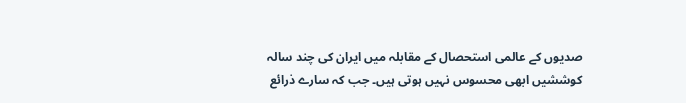صدیوں کے عالمی استحصال کے مقابلہ میں ایران کی چند سالہ کوششیں ابھی محسوس نہیں ہوتی ہیں۔ جب کہ سارے ذرائع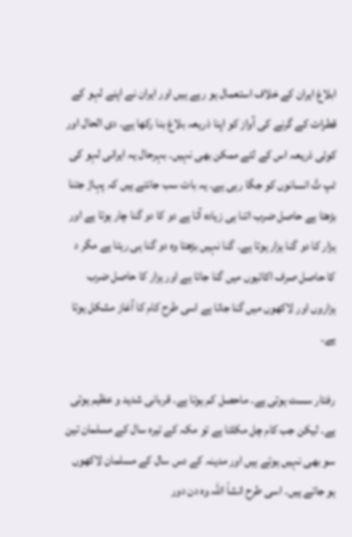ابلاغ ایران کے خلاف استعمال ہو رہے ہیں اور ایران نے اپنے لہو کے قطرات کے گرنے کی آواز کو اپنا ذریعہ بلاغ بنا رکھا ہے۔ دی الحال اور کوئی ذریعہ اس کے لئے ممکن بھی نہیں۔ بہرحال یہ ایرانی لہو کی ٹپ تُ انسانوں کو جگا رہی ہے۔ یہ بات سب جانتے ہیں کہ پہاڑ جتنا بڑھتا ہے حاصل ضرب اتنا ہی زیادہ آتا ہے دو کا دو گنا چار ہوتا ہے اور ہزار کا دو گنا ہزار ہوتا ہے۔ گنا نہیں بڑھتا وہ دو گنا ہی رہتا ہے مگر د کا حاصل صرف اکائیوں میں گنا جاتا ہے اور ہزار کا حاصل ضرب ہزاروں اور لاکھوں میں گنا جاتا ہے اسی طرح کام کا آغاز مشکل ہوتا ہے۔

رفتار سست ہوتی ہے۔ ماحصل کم ہوتا ہے۔ قربانی شدید و عظیم ہوتی ہے۔ لیکن جب کام چل مکلتا ہے تو مکہ کے تیرہ سال کے مسلمان تین سو بھی نہیں ہوتے ہیں اور مدینہ کے دس سال کے مسلمان لاکھوں ہو جاتے ہیں۔ اسی طرح انشاٗ اللہ وہ دن دور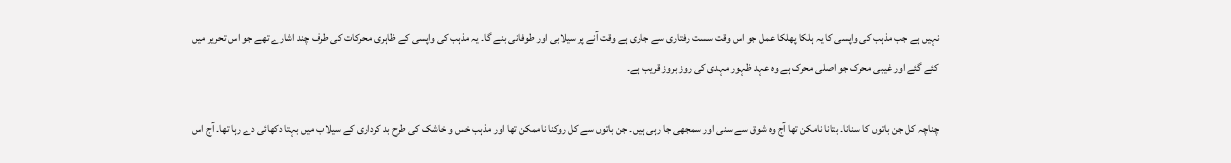نہیں ہے جب مذہب کی واپسی کا یہ ہلکا پھلکا عمل جو اس وقت سست رفتاری سے جاری ہے وقت آنے پر سیلابی اور طوفانی بنے گا۔ یہ مذہب کی واپسی کے ظاہری محرکات کی طرف چند اشارے تھے جو اس تحریر میں کئے گئے اور غیبی محرک جو اصلی محرک ہے وہ عہد ظہور مہدی کی روز بروز قریب ہے۔

چناچہ کل جن باتوں کا سنانا۔ بتانا نامکن تھا آج وہ شوق سے سنی اور سمجھی جا رہی ہیں۔ جن باتوں سے کل روکنا ناممکن تھا اور مذہب خس و خاشک کی طرح بد کرداری کے سیلاب میں بہتا دکھائی دے رہا تھا۔ آج اس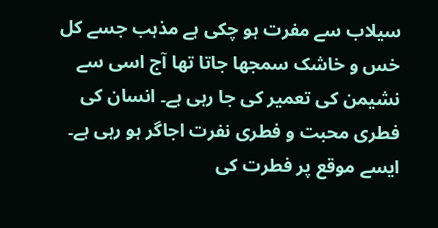سیلاب سے مفرت ہو چکی ہے مذہب جسے کل خس و خاشک سمجھا جاتا تھا آج اسی سے نشیمن کی تعمیر کی جا رہی ہے۔ انسان کی فطری محبت و فطری نفرت اجاگر ہو رہی ہے۔ ایسے موقع پر فطرت کی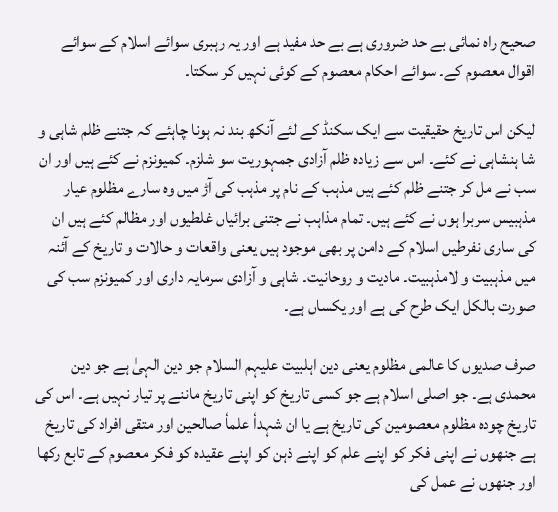صحیح راہ نمائی بے حد ضروری ہے بے حد مفید ہے اور یہ رہبری سوائے اسلام کے سوائے اقوال معصوم کے۔ سوائے احکام معصوم کے کوئی نہیں کر سکتا۔

لیکن اس تاریخ حقیقیت سے ایک سکنڈ کے لئے آنکھ بند نہ ہونا چاہئے کہ جتنے ظلم شاہی و شا ہنشاہی نے کئے۔ اس سے زیادہ ظلم آزادی جمہوریت سو شلزم۔ کمیونزم نے کئے ہیں اور ان سب نے مل کر جتنے ظلم کئے ہیں مذہب کے نام پر مذہب کی آڑ میں وہ سارے مظلوم عیار مذہبیس سربرا ہوں نے کئے ہیں۔ تمام مذاہب نے جتنی برائیاں غلطیوں اور مظالم کئے ہیں ان کی ساری نفرطیں اسلام کے دامن پر بھی موجود ہیں یعنی واقعات و حالات و تاریخ کے آئنہ میں مذہبیت و لامذہبیت۔ مادیت و روحانیت۔ شاہی و آزادی سرمایہ داری اور کمیونزم سب کی صورت بالکل ایک طرح کی ہے اور یکساں ہے۔

صرف صدیوں کا عالمی مظلوم یعنی دین اہلبیت علیہم السلام جو دین الہیٰ ہے جو دین محمدی ہے۔ جو اصلی اسلام ہے جو کسی تاریخ کو اپنی تاریخ ماننے پر تیار نہیں ہے۔ اس کی تاریخ چودہ مظلوم معصومین کی تاریخ ہے یا ان شہداٗ علماٗ صالحین اور متقی افراد کی تاریخ ہے جنھوں نے اپنی فکر کو اپنے علم کو اپنے ذہن کو اپنے عقیدہ کو فکر معصوم کے تابع رکھا اور جنھوں نے عمل کی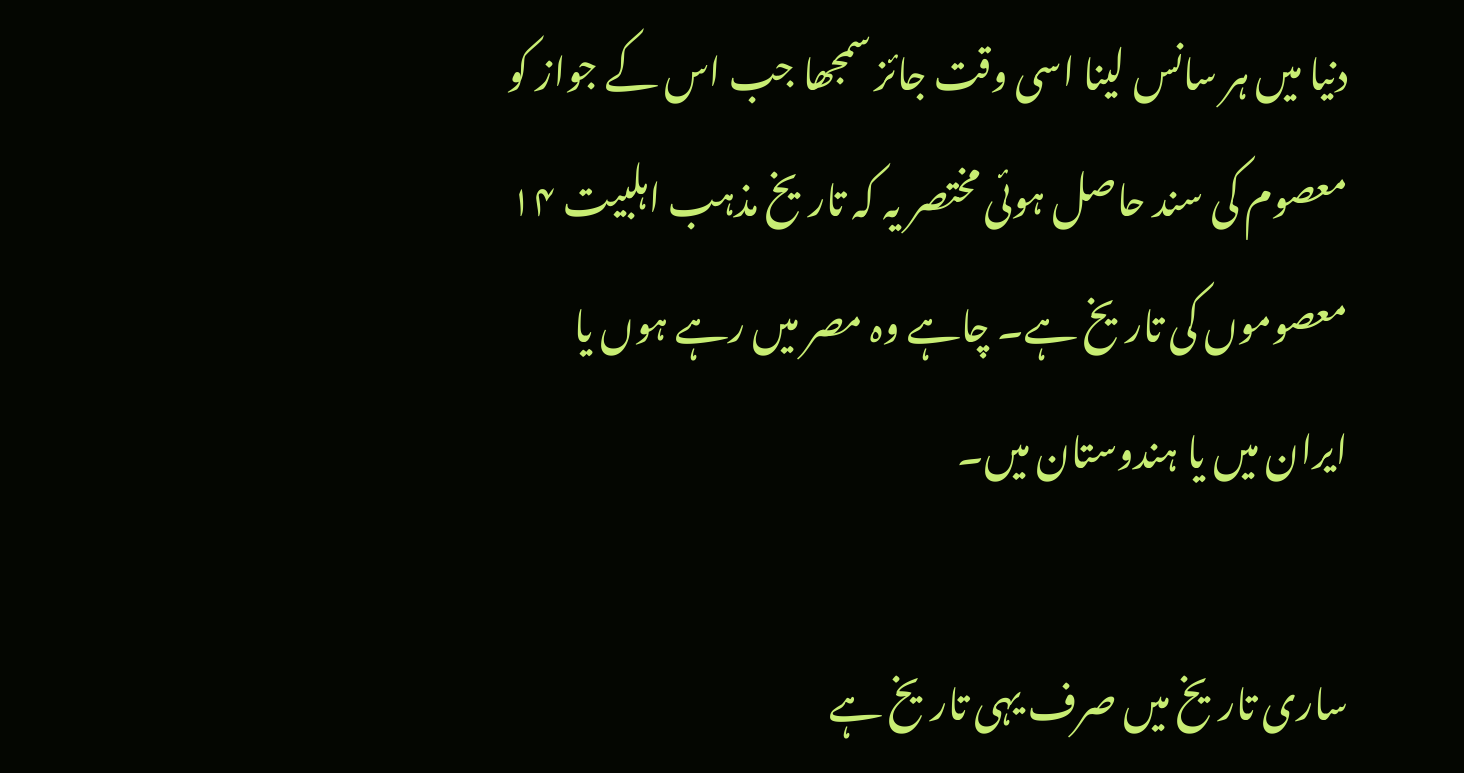دنیا میں ہر سانس لینا اسی وقت جائز سمجھا جب اس کے جواز کو معصوم کی سند حاصل ہوئی مختصر یہ کہ تاریخ مذہب اہلبیت ۱۴ معصوموں کی تاریخ ہے۔ چاہے وہ مصر میں رہے ہوں یا ایران میں یا ہندوستان میں۔

ساری تاریخ میں صرف یہی تاریخ ہے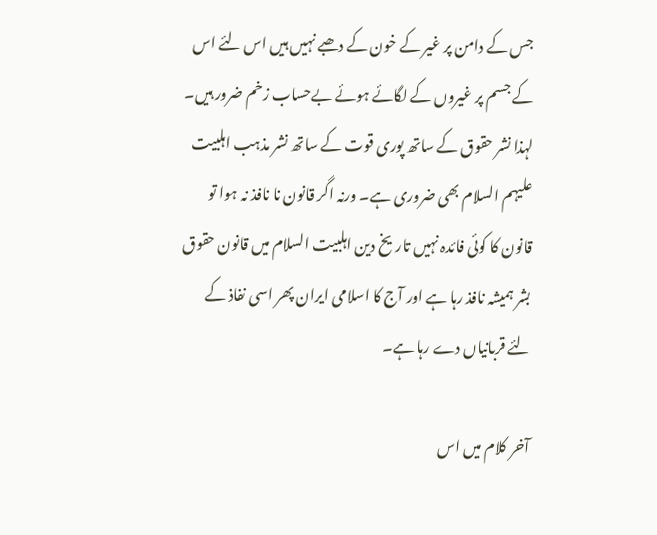جس کے دامن پر غیر کے خون کے دھبے نہیں ہیں اس لئے اس کے جسم پر غیروں کے لگائے ہوئے بےحساب زخم ضرور ہیں۔ لہذا نشر حقوق کے ساتھ پوری قوت کے ساتھ نشر مذہب اہلبیت علیہم السلام بھی ضروری ہے۔ ورنہ اگر قانون نا نافذ نہ ہوا تو قانون کا کوئی فائدہ نہیں تاریخ دین اہلبیت السلام میں قانون حقوق بشر ہمیشہ نافذ رہا ہے اور آج کا اسلامی ایران پھر اسی نفاذ کے لئے قربانیاں دے رہا ہے۔

آخر کلام میں اس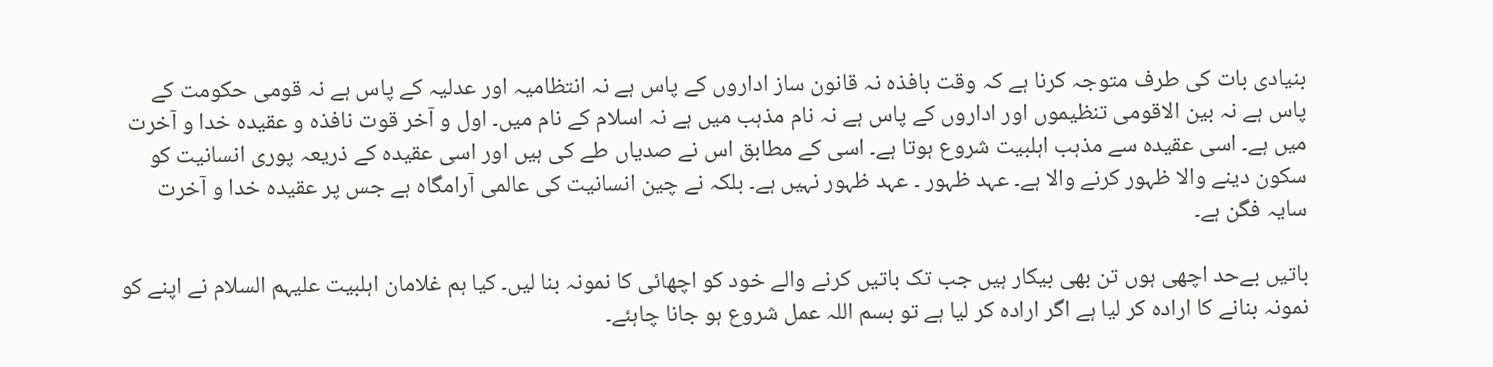بنیادی بات کی طرف متوجہ کرنا ہے کہ وقت بافذہ نہ قانون ساز اداروں کے پاس ہے نہ انتظامیہ اور عدلیہ کے پاس ہے نہ قومی حکومت کے پاس ہے نہ بین الاقومی تنظیموں اور اداروں کے پاس ہے نہ نام مذہب میں ہے نہ اسلام کے نام میں۔ اول و آخر قوت نافذہ و عقیدہ خدا و آخرت میں ہے۔ اسی عقیدہ سے مذہب اہلبیت شروع ہوتا ہے۔ اسی کے مطابق اس نے صدیاں طے کی ہیں اور اسی عقیدہ کے ذریعہ پوری انسانیت کو سکون دینے والا ظہور کرنے والا ہے۔ عہد ظہور ۔ عہد ظہور نہیں ہے۔ بلکہ نے چین انسانیت کی عالمی آرامگاہ ہے جس پر عقیدہ خدا و آخرت سایہ فگن ہے۔

باتیں بےحد اچھی ہوں تن بھی بیکار ہیں جب تک باتیں کرنے والے خود کو اچھائی کا نمونہ بنا لیں۔ کیا ہم غلامان اہلبیت علیہم السلام نے اپنے کو نمونہ بنانے کا ارادہ کر لیا ہے اگر ارادہ کر لیا ہے تو بسم اللہ عمل شروع ہو جانا چاہئے۔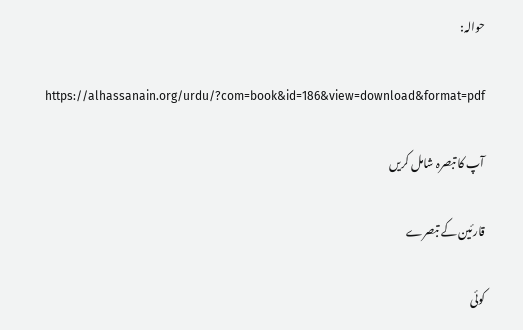حوالہ:

https://alhassanain.org/urdu/?com=book&id=186&view=download&format=pdf

آپ کا تبصرہ شامل کریں

قارئین کے تبصرے

کوئی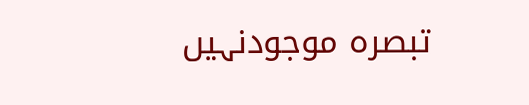تبصرہ موجودنہیں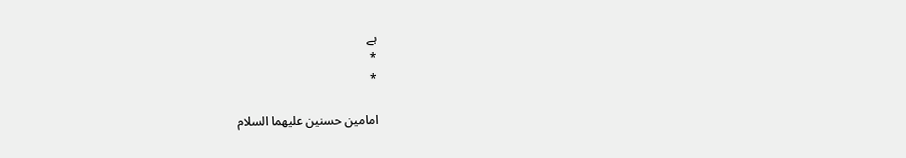ہے
*
*

امامين حسنين عليهما السلام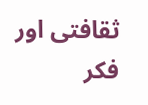ثقافتى اور فکر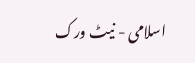اسلامى - نيٹ ورک